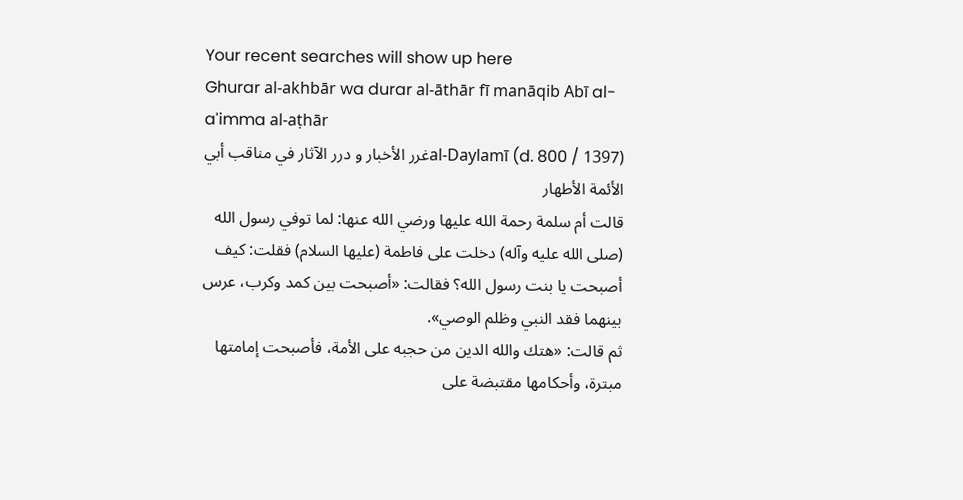Your recent searches will show up here
Ghurar al-akhbār wa durar al-āthār fī manāqib Abī al-aʾimma al-aṭhār
al-Daylamī (d. 800 / 1397)غرر الأخبار و درر الآثار في مناقب أبي الأئمة الأطهار
قالت أم سلمة رحمة الله عليها ورضي الله عنها: لما توفي رسول الله (صلى الله عليه وآله) دخلت على فاطمة (عليها السلام) فقلت: كيف أصبحت يا بنت رسول الله؟ فقالت: «أصبحت بين كمد وكرب، عرس بينهما فقد النبي وظلم الوصي».
ثم قالت: «هتك والله الدين من حجبه على الأمة، فأصبحت إمامتها مبترة، وأحكامها مقتبضة على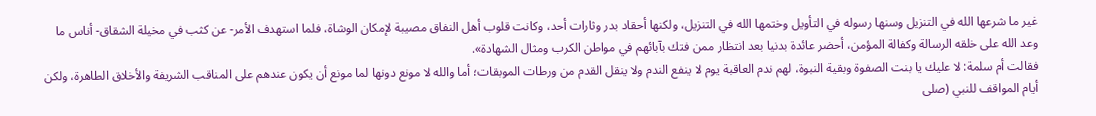غير ما شرعها الله في التنزيل وسنها رسوله في التأويل وختمها الله في التنزيل، ولكنها أحقاد بدر وثارات أحد، وكانت قلوب أهل النفاق مصيبة لإمكان الوشاة، فلما استهدف الأمر- عن كثب في مخيلة الشقاق- أناس ما وعد الله على خلقه الرسالة وكفالة المؤمن، أحضر عائدة بدنيا بعد انتظار ممن فتك بآبائهم في مواطن الكرب ومثال الشهادة».
فقالت أم سلمة: لا عليك يا بنت الصفوة وبقية النبوة، لهم ندم العاقبة يوم لا ينفع الندم ولا ينقل القدم من ورطات الموبقات؛ أما والله لا مونع دونها لما مونع أن يكون عندهم على المناقب الشريفة والأخلاق الطاهرة، ولكن أيام المواقف للنبي (صلى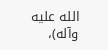الله عليه وآله)،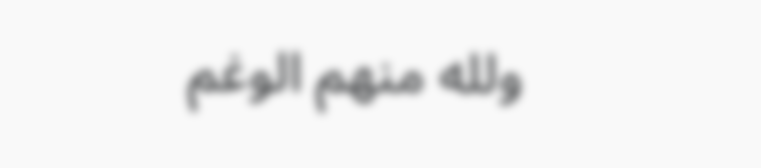ولله منهم الوغم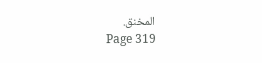المخنق.
Page 319